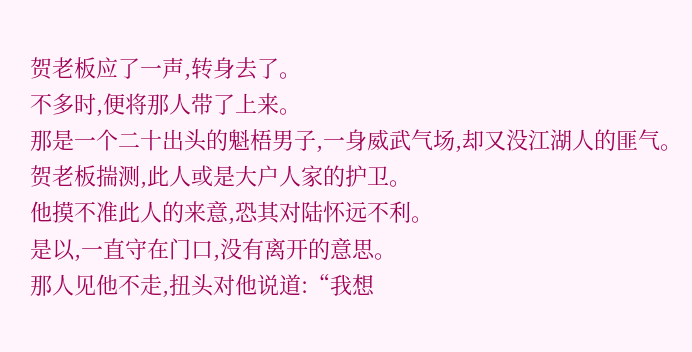贺老板应了一声,转身去了。
不多时,便将那人带了上来。
那是一个二十出头的魁梧男子,一身威武气场,却又没江湖人的匪气。
贺老板揣测,此人或是大户人家的护卫。
他摸不准此人的来意,恐其对陆怀远不利。
是以,一直守在门口,没有离开的意思。
那人见他不走,扭头对他说道:“我想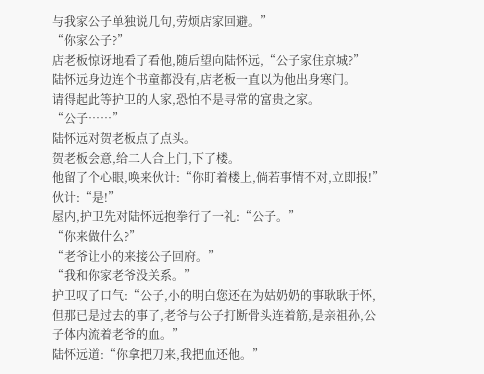与我家公子单独说几句,劳烦店家回避。”
“你家公子?”
店老板惊讶地看了看他,随后望向陆怀远,“公子家住京城?”
陆怀远身边连个书童都没有,店老板一直以为他出身寒门。
请得起此等护卫的人家,恐怕不是寻常的富贵之家。
“公子……”
陆怀远对贺老板点了点头。
贺老板会意,给二人合上门,下了楼。
他留了个心眼,唤来伙计:“你盯着楼上,倘若事情不对,立即报!”
伙计:“是!”
屋内,护卫先对陆怀远抱拳行了一礼:“公子。”
“你来做什么?”
“老爷让小的来接公子回府。”
“我和你家老爷没关系。”
护卫叹了口气:“公子,小的明白您还在为姑奶奶的事耿耿于怀,但那已是过去的事了,老爷与公子打断骨头连着筋,是亲祖孙,公子体内流着老爷的血。”
陆怀远道:“你拿把刀来,我把血还他。”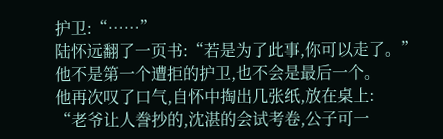护卫:“……”
陆怀远翻了一页书:“若是为了此事,你可以走了。”
他不是第一个遭拒的护卫,也不会是最后一个。
他再次叹了口气,自怀中掏出几张纸,放在桌上:
“老爷让人誊抄的,沈湛的会试考卷,公子可一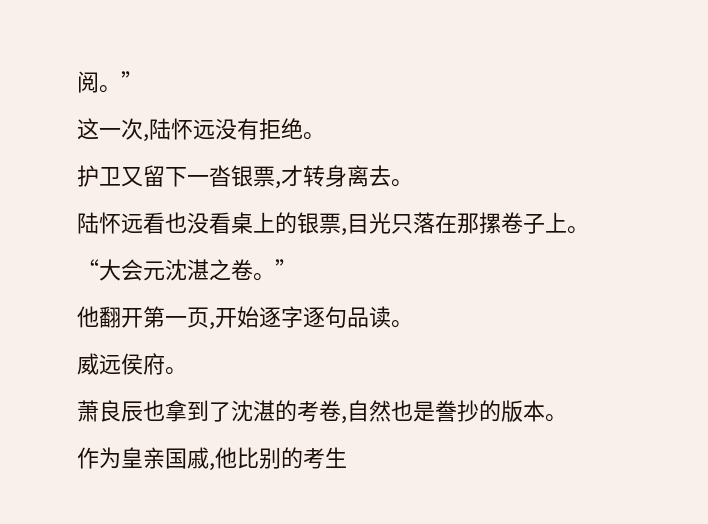阅。”
这一次,陆怀远没有拒绝。
护卫又留下一沓银票,才转身离去。
陆怀远看也没看桌上的银票,目光只落在那摞卷子上。
“大会元沈湛之卷。”
他翻开第一页,开始逐字逐句品读。
威远侯府。
萧良辰也拿到了沈湛的考卷,自然也是誊抄的版本。
作为皇亲国戚,他比别的考生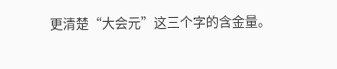更清楚“大会元”这三个字的含金量。